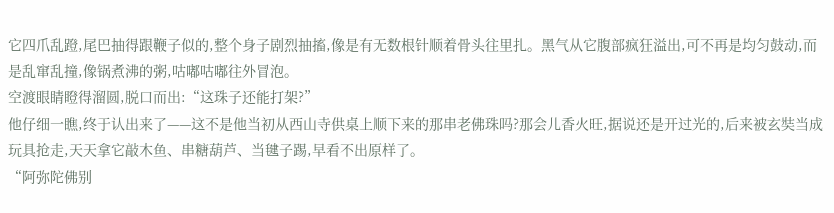它四爪乱蹬,尾巴抽得跟鞭子似的,整个身子剧烈抽搐,像是有无数根针顺着骨头往里扎。黑气从它腹部疯狂溢出,可不再是均匀鼓动,而是乱窜乱撞,像锅煮沸的粥,咕嘟咕嘟往外冒泡。
空渡眼睛瞪得溜圆,脱口而出:“这珠子还能打架?”
他仔细一瞧,终于认出来了——这不是他当初从西山寺供桌上顺下来的那串老佛珠吗?那会儿香火旺,据说还是开过光的,后来被玄奘当成玩具抢走,天天拿它敲木鱼、串糖葫芦、当毽子踢,早看不出原样了。
“阿弥陀佛别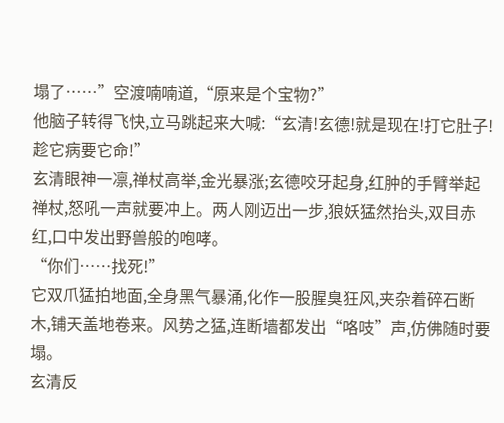塌了……”空渡喃喃道,“原来是个宝物?”
他脑子转得飞快,立马跳起来大喊:“玄清!玄德!就是现在!打它肚子!趁它病要它命!”
玄清眼神一凛,禅杖高举,金光暴涨;玄德咬牙起身,红肿的手臂举起禅杖,怒吼一声就要冲上。两人刚迈出一步,狼妖猛然抬头,双目赤红,口中发出野兽般的咆哮。
“你们……找死!”
它双爪猛拍地面,全身黑气暴涌,化作一股腥臭狂风,夹杂着碎石断木,铺天盖地卷来。风势之猛,连断墙都发出“咯吱”声,仿佛随时要塌。
玄清反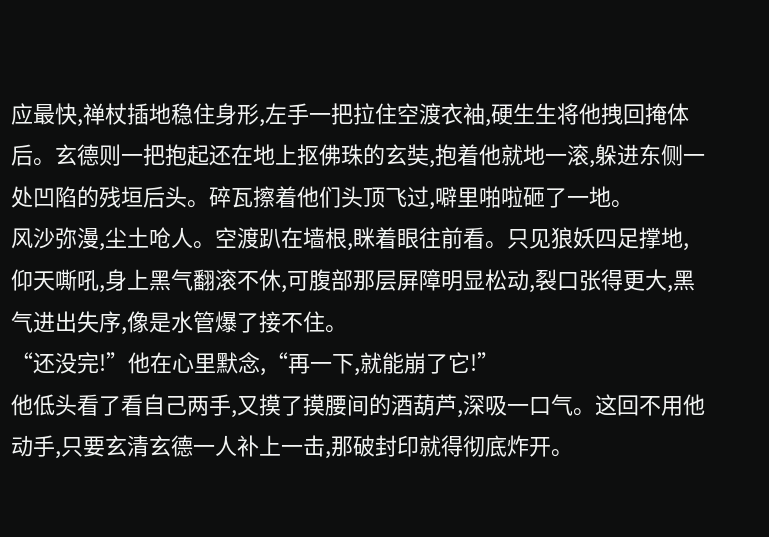应最快,禅杖插地稳住身形,左手一把拉住空渡衣袖,硬生生将他拽回掩体后。玄德则一把抱起还在地上抠佛珠的玄奘,抱着他就地一滚,躲进东侧一处凹陷的残垣后头。碎瓦擦着他们头顶飞过,噼里啪啦砸了一地。
风沙弥漫,尘土呛人。空渡趴在墙根,眯着眼往前看。只见狼妖四足撑地,仰天嘶吼,身上黑气翻滚不休,可腹部那层屏障明显松动,裂口张得更大,黑气进出失序,像是水管爆了接不住。
“还没完!”他在心里默念,“再一下,就能崩了它!”
他低头看了看自己两手,又摸了摸腰间的酒葫芦,深吸一口气。这回不用他动手,只要玄清玄德一人补上一击,那破封印就得彻底炸开。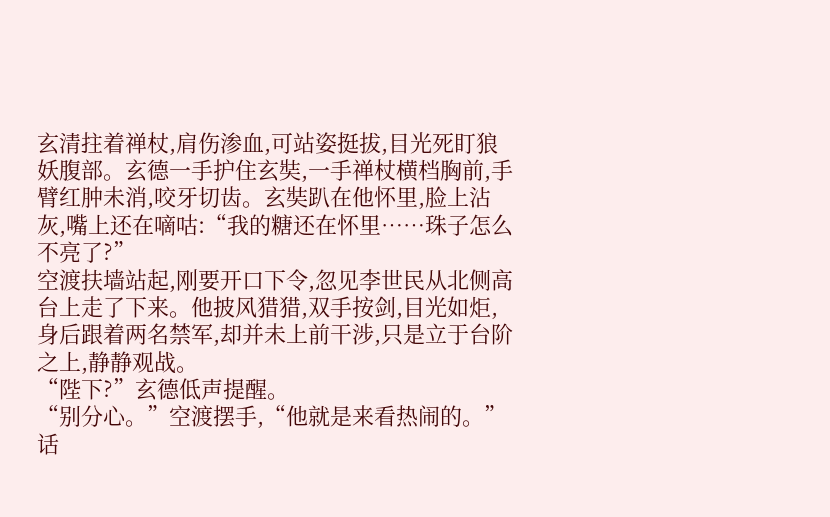玄清拄着禅杖,肩伤渗血,可站姿挺拔,目光死盯狼妖腹部。玄德一手护住玄奘,一手禅杖横档胸前,手臂红肿未消,咬牙切齿。玄奘趴在他怀里,脸上沾灰,嘴上还在嘀咕:“我的糖还在怀里……珠子怎么不亮了?”
空渡扶墙站起,刚要开口下令,忽见李世民从北侧高台上走了下来。他披风猎猎,双手按剑,目光如炬,身后跟着两名禁军,却并未上前干涉,只是立于台阶之上,静静观战。
“陛下?”玄德低声提醒。
“别分心。”空渡摆手,“他就是来看热闹的。”
话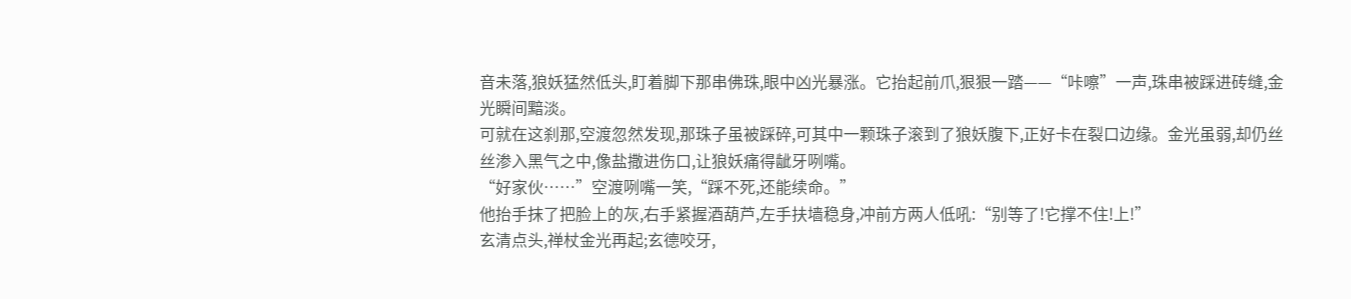音未落,狼妖猛然低头,盯着脚下那串佛珠,眼中凶光暴涨。它抬起前爪,狠狠一踏——“咔嚓”一声,珠串被踩进砖缝,金光瞬间黯淡。
可就在这刹那,空渡忽然发现,那珠子虽被踩碎,可其中一颗珠子滚到了狼妖腹下,正好卡在裂口边缘。金光虽弱,却仍丝丝渗入黑气之中,像盐撒进伤口,让狼妖痛得龇牙咧嘴。
“好家伙……”空渡咧嘴一笑,“踩不死,还能续命。”
他抬手抹了把脸上的灰,右手紧握酒葫芦,左手扶墙稳身,冲前方两人低吼:“别等了!它撑不住!上!”
玄清点头,禅杖金光再起;玄德咬牙,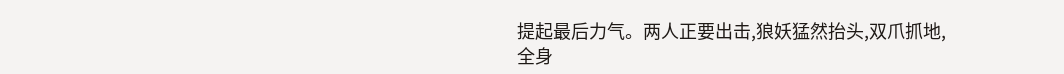提起最后力气。两人正要出击,狼妖猛然抬头,双爪抓地,全身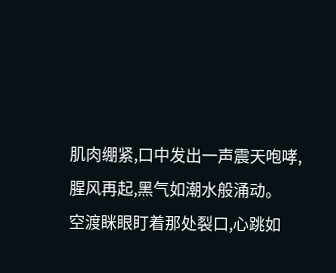肌肉绷紧,口中发出一声震天咆哮,腥风再起,黑气如潮水般涌动。
空渡眯眼盯着那处裂口,心跳如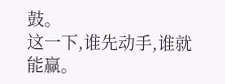鼓。
这一下,谁先动手,谁就能赢。